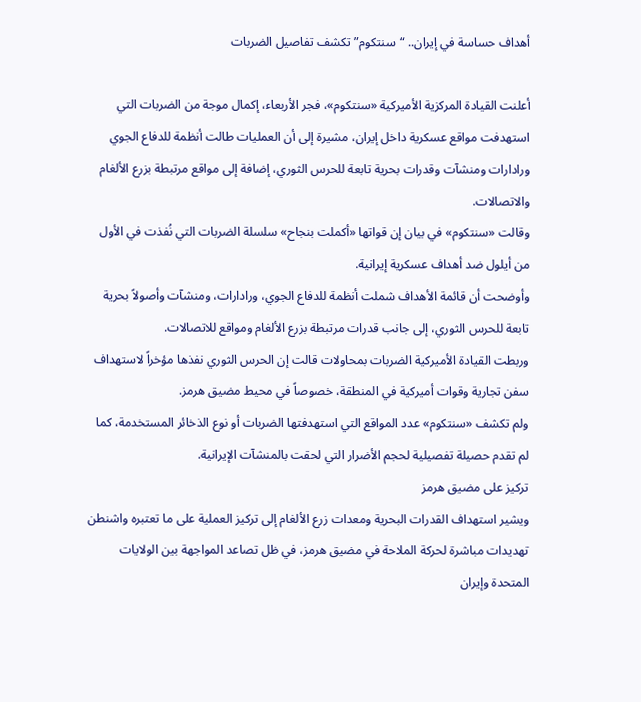أهداف حساسة في إيران.. “سنتكوم” تكشف تفاصيل الضربات

أعلنت القيادة المركزية الأميركية «سنتكوم»، فجر الأربعاء، إكمال موجة من الضربات التي استهدفت مواقع عسكرية داخل إيران، مشيرة إلى أن العمليات طالت أنظمة للدفاع الجوي ورادارات ومنشآت وقدرات بحرية تابعة للحرس الثوري، إضافة إلى مواقع مرتبطة بزرع الألغام والاتصالات.
وقالت «سنتكوم» في بيان إن قواتها «أكملت بنجاح» سلسلة الضربات التي نُفذت في الأول من أيلول ضد أهداف عسكرية إيرانية.
وأوضحت أن قائمة الأهداف شملت أنظمة للدفاع الجوي، ورادارات، ومنشآت وأصولاً بحرية تابعة للحرس الثوري، إلى جانب قدرات مرتبطة بزرع الألغام ومواقع للاتصالات.
وربطت القيادة الأميركية الضربات بمحاولات قالت إن الحرس الثوري نفذها مؤخراً لاستهداف سفن تجارية وقوات أميركية في المنطقة، خصوصاً في محيط مضيق هرمز.
ولم تكشف «سنتكوم» عدد المواقع التي استهدفتها الضربات أو نوع الذخائر المستخدمة، كما لم تقدم حصيلة تفصيلية لحجم الأضرار التي لحقت بالمنشآت الإيرانية.
تركيز على مضيق هرمز
ويشير استهداف القدرات البحرية ومعدات زرع الألغام إلى تركيز العملية على ما تعتبره واشنطن تهديدات مباشرة لحركة الملاحة في مضيق هرمز، في ظل تصاعد المواجهة بين الولايات المتحدة وإيران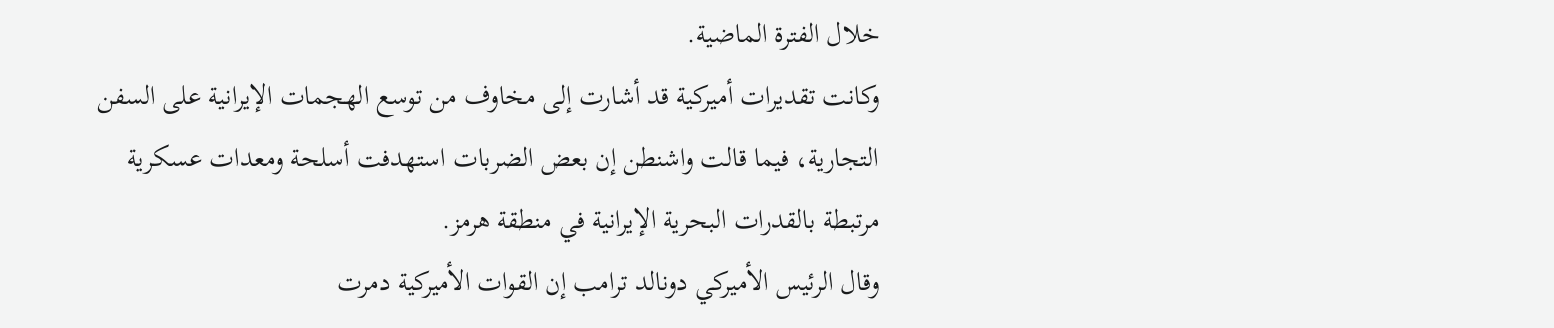خلال الفترة الماضية.
وكانت تقديرات أميركية قد أشارت إلى مخاوف من توسع الهجمات الإيرانية على السفن التجارية، فيما قالت واشنطن إن بعض الضربات استهدفت أسلحة ومعدات عسكرية مرتبطة بالقدرات البحرية الإيرانية في منطقة هرمز.
وقال الرئيس الأميركي دونالد ترامب إن القوات الأميركية دمرت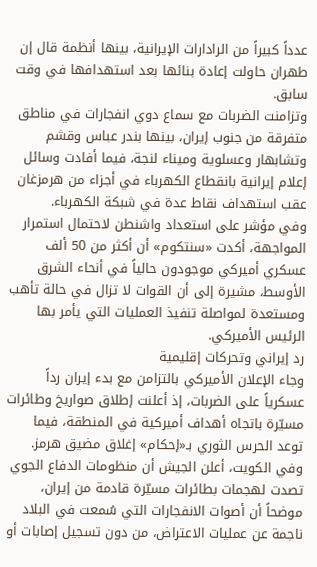عدداً كبيراً من الرادارات الإيرانية، بينها أنظمة قال إن طهران حاولت إعادة بنائها بعد استهدافها في وقت سابق.
وتزامنت الضربات مع سماع دوي انفجارات في مناطق متفرقة من جنوب إيران، بينها بندر عباس وقشم وتشابهار وعسلوية وميناء لنجة، فيما أفادت وسائل إعلام إيرانية بانقطاع الكهرباء في أجزاء من هرمزغان عقب استهداف نقاط عدة في شبكة الكهرباء.
وفي مؤشر على استعداد واشنطن لاحتمال استمرار المواجهة، أكدت «سنتكوم» أن أكثر من 50 ألف عسكري أميركي موجودون حالياً في أنحاء الشرق الأوسط، مشيرة إلى أن القوات لا تزال في حالة تأهب ومستعدة لمواصلة تنفيذ العمليات التي يأمر بها الرئيس الأميركي.
رد إيراني وتحركات إقليمية
وجاء الإعلان الأميركي بالتزامن مع بدء إيران رداً عسكرياً على الضربات، إذ أعلنت إطلاق صواريخ وطائرات مسيّرة باتجاه أهداف أميركية في المنطقة، فيما توعد الحرس الثوري بـ«إحكام» إغلاق مضيق هرمز.
وفي الكويت، أعلن الجيش أن منظومات الدفاع الجوي تصدت لهجمات بطائرات مسيّرة قادمة من إيران، موضحاً أن أصوات الانفجارات التي سُمعت في البلاد ناجمة عن عمليات الاعتراض، من دون تسجيل إصابات أو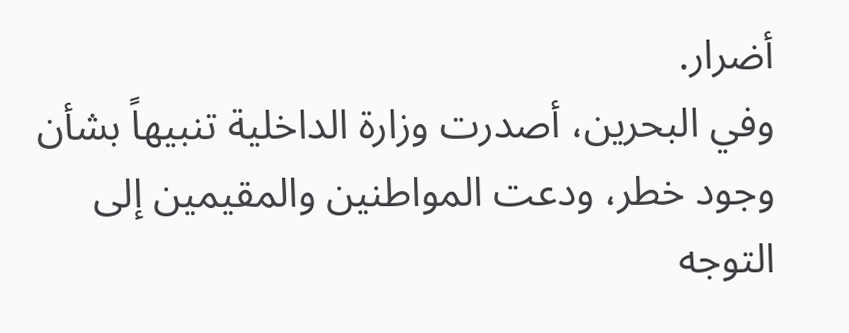أضرار.
وفي البحرين، أصدرت وزارة الداخلية تنبيهاً بشأن وجود خطر، ودعت المواطنين والمقيمين إلى التوجه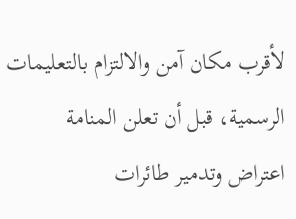لأقرب مكان آمن والالتزام بالتعليمات الرسمية، قبل أن تعلن المنامة اعتراض وتدمير طائرات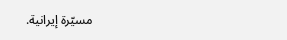مسيّرة إيرانية.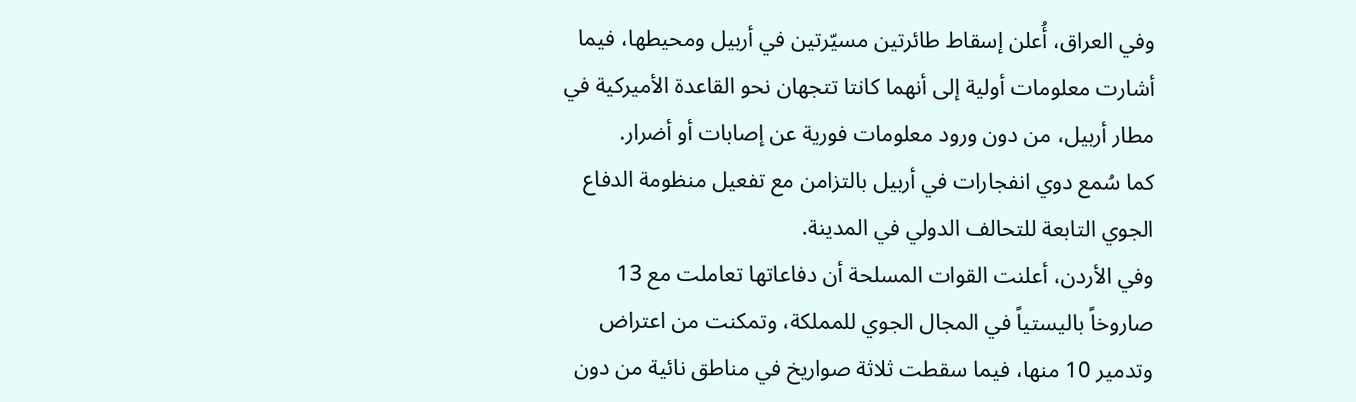وفي العراق، أُعلن إسقاط طائرتين مسيّرتين في أربيل ومحيطها، فيما أشارت معلومات أولية إلى أنهما كانتا تتجهان نحو القاعدة الأميركية في مطار أربيل، من دون ورود معلومات فورية عن إصابات أو أضرار.
كما سُمع دوي انفجارات في أربيل بالتزامن مع تفعيل منظومة الدفاع الجوي التابعة للتحالف الدولي في المدينة.
وفي الأردن، أعلنت القوات المسلحة أن دفاعاتها تعاملت مع 13 صاروخاً باليستياً في المجال الجوي للمملكة، وتمكنت من اعتراض وتدمير 10 منها، فيما سقطت ثلاثة صواريخ في مناطق نائية من دون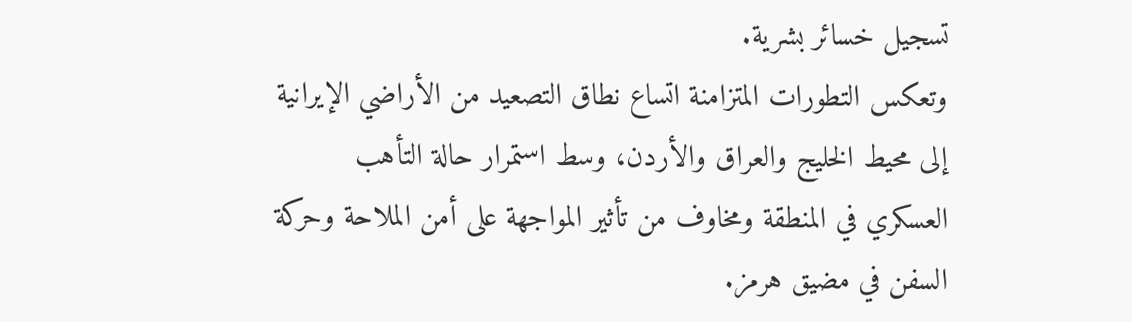تسجيل خسائر بشرية.
وتعكس التطورات المتزامنة اتساع نطاق التصعيد من الأراضي الإيرانية إلى محيط الخليج والعراق والأردن، وسط استمرار حالة التأهب العسكري في المنطقة ومخاوف من تأثير المواجهة على أمن الملاحة وحركة السفن في مضيق هرمز.